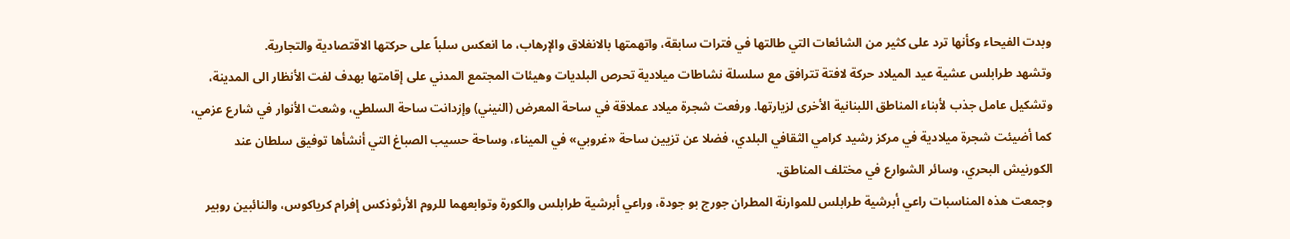وبدت الفيحاء وكأنها ترد على كثير من الشائعات التي طالتها في فترات سابقة، واتهمتها بالانغلاق والإرهاب، ما انعكس سلباً على حركتها الاقتصادية والتجارية.
وتشهد طرابلس عشية عيد الميلاد حركة لافتة تترافق مع سلسلة نشاطات ميلادية تحرص البلديات وهيئات المجتمع المدني على إقامتها بهدف لفت الأنظار الى المدينة، وتشكيل عامل جذب لأبناء المناطق اللبنانية الأخرى لزيارتها. ورفعت شجرة ميلاد عملاقة في ساحة المعرض (النيني) وإزدانت ساحة السلطي، وشعت الأنوار في شارع عزمي، كما أضيئت شجرة ميلادية في مركز رشيد كرامي الثقافي البلدي، فضلا عن تزيين ساحة «غروبي» في الميناء، وساحة حسيب الصباغ التي أنشأها توفيق سلطان عند الكورنيش البحري، وسائر الشوارع في مختلف المناطق.
وجمعت هذه المناسبات راعي أبرشية طرابلس للموارنة المطران جورج بو جودة، وراعي أبرشية طرابلس والكورة وتوابعهما للروم الأرثوذكس إفرام كرياكوس، والنائبين روبير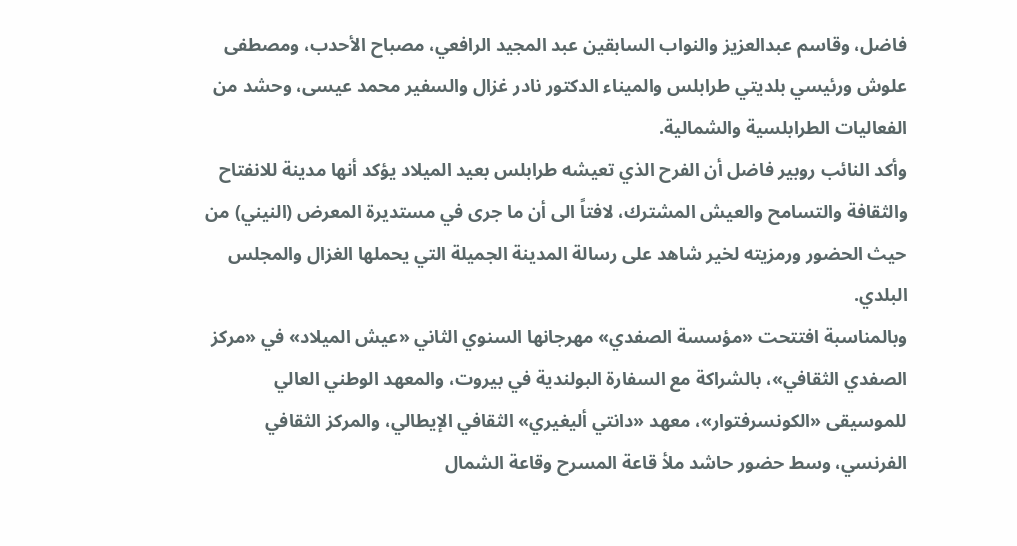فاضل، وقاسم عبدالعزيز والنواب السابقين عبد المجيد الرافعي، مصباح الأحدب، ومصطفى علوش ورئيسي بلديتي طرابلس والميناء الدكتور نادر غزال والسفير محمد عيسى، وحشد من الفعاليات الطرابلسية والشمالية.
وأكد النائب روبير فاضل أن الفرح الذي تعيشه طرابلس بعيد الميلاد يؤكد أنها مدينة للانفتاح والثقافة والتسامح والعيش المشترك، لافتاً الى أن ما جرى في مستديرة المعرض (النيني) من حيث الحضور ورمزيته لخير شاهد على رسالة المدينة الجميلة التي يحملها الغزال والمجلس البلدي.
وبالمناسبة افتتحت «مؤسسة الصفدي» مهرجانها السنوي الثاني «عيش الميلاد» في «مركز الصفدي الثقافي»، بالشراكة مع السفارة البولندية في بيروت، والمعهد الوطني العالي للموسيقى «الكونسرفتوار»، معهد «دانتي أليغيري» الثقافي الإيطالي، والمركز الثقافي الفرنسي، وسط حضور حاشد ملأ قاعة المسرح وقاعة الشمال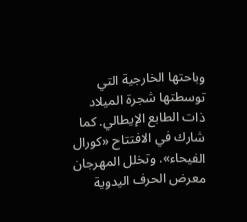وباحتها الخارجية التي توسطتها شجرة الميلاد ذات الطابع الإيطالي. كما شارك في الافتتاح «كورال الفيحاء». وتخلل المهرجان معرض الحرف اليدوية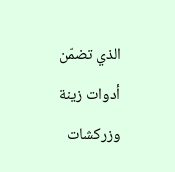الذي تضمّن أدوات زينة وزركشات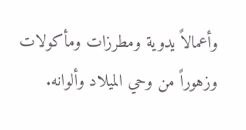وأعمالاً يدوية ومطرزات ومأكولات وزهوراً من وحي الميلاد وألوانه.